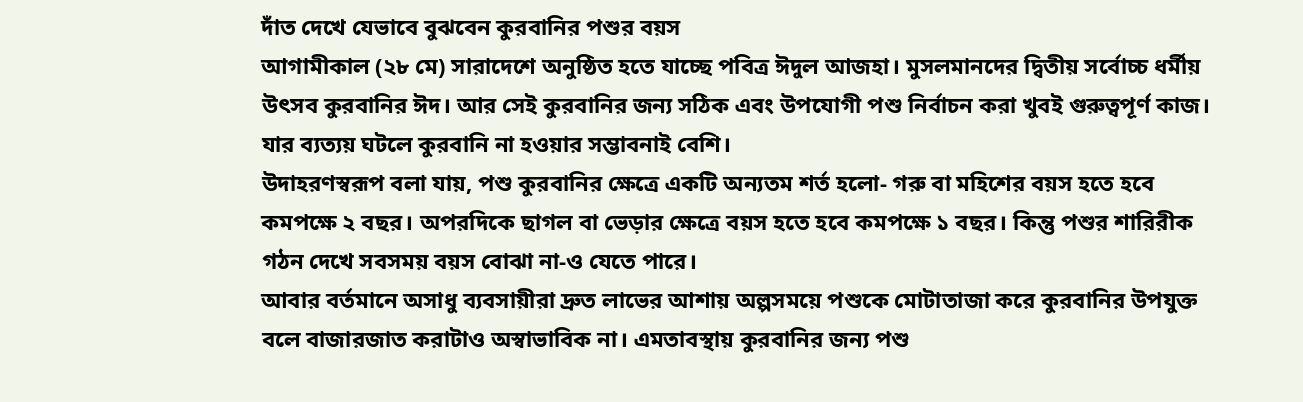দাঁত দেখে যেভাবে বুঝবেন কুরবানির পশুর বয়স
আগামীকাল (২৮ মে) সারাদেশে অনুষ্ঠিত হতে যাচ্ছে পবিত্র ঈদুল আজহা। মুসলমানদের দ্বিতীয় সর্বোচ্চ ধর্মীয় উৎসব কুরবানির ঈদ। আর সেই কুরবানির জন্য সঠিক এবং উপযোগী পশু নির্বাচন করা খুবই গুরুত্বপূর্ণ কাজ। যার ব্যত্যয় ঘটলে কুরবানি না হওয়ার সম্ভাবনাই বেশি।
উদাহরণস্বরূপ বলা যায়, পশু কুরবানির ক্ষেত্রে একটি অন্যতম শর্ত হলো- গরু বা মহিশের বয়স হতে হবে কমপক্ষে ২ বছর। অপরদিকে ছাগল বা ভেড়ার ক্ষেত্রে বয়স হতে হবে কমপক্ষে ১ বছর। কিন্তু পশুর শারিরীক গঠন দেখে সবসময় বয়স বোঝা না-ও যেতে পারে।
আবার বর্তমানে অসাধু ব্যবসায়ীরা দ্রুত লাভের আশায় অল্পসময়ে পশুকে মোটাতাজা করে কুরবানির উপযুক্ত বলে বাজারজাত করাটাও অস্বাভাবিক না। এমতাবস্থায় কুরবানির জন্য পশু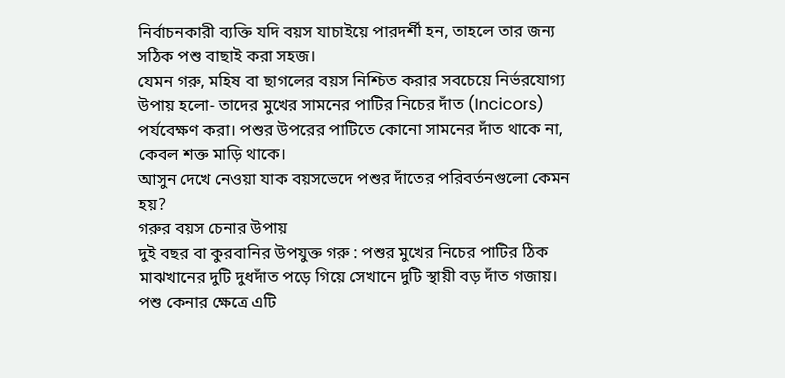নির্বাচনকারী ব্যক্তি যদি বয়স যাচাইয়ে পারদর্শী হন, তাহলে তার জন্য সঠিক পশু বাছাই করা সহজ।
যেমন গরু, মহিষ বা ছাগলের বয়স নিশ্চিত করার সবচেয়ে নির্ভরযোগ্য উপায় হলো- তাদের মুখের সামনের পাটির নিচের দাঁত (Incicors) পর্যবেক্ষণ করা। পশুর উপরের পাটিতে কোনো সামনের দাঁত থাকে না, কেবল শক্ত মাড়ি থাকে।
আসুন দেখে নেওয়া যাক বয়সভেদে পশুর দাঁতের পরিবর্তনগুলো কেমন হয়?
গরুর বয়স চেনার উপায়
দুই বছর বা কুরবানির উপযুক্ত গরু : পশুর মুখের নিচের পাটির ঠিক মাঝখানের দুটি দুধদাঁত পড়ে গিয়ে সেখানে দুটি স্থায়ী বড় দাঁত গজায়। পশু কেনার ক্ষেত্রে এটি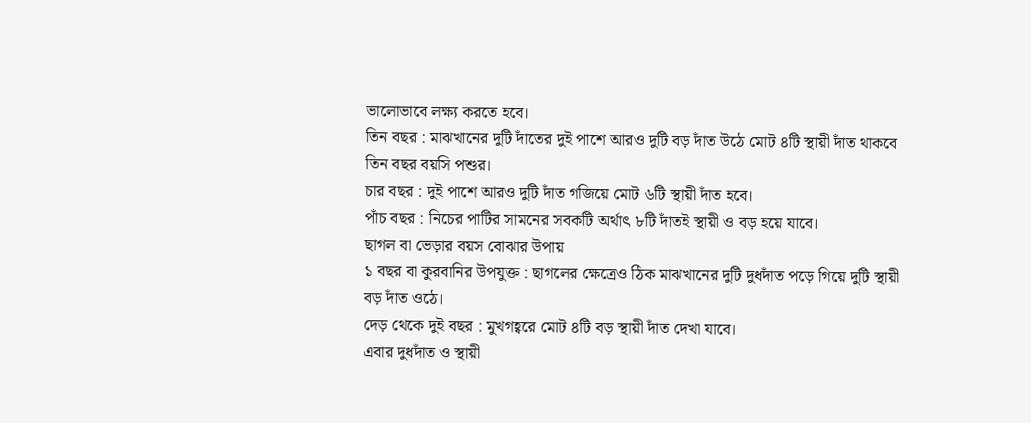ভালোভাবে লক্ষ্য করতে হবে।
তিন বছর : মাঝখানের দুটি দাঁতের দুই পাশে আরও দুটি বড় দাঁত উঠে মোট ৪টি স্থায়ী দাঁত থাকবে তিন বছর বয়সি পশুর।
চার বছর : দুই পাশে আরও দুটি দাঁত গজিয়ে মোট ৬টি স্থায়ী দাঁত হবে।
পাঁচ বছর : নিচের পাটির সামনের সবকটি অর্থাৎ ৮টি দাঁতই স্থায়ী ও বড় হয়ে যাবে।
ছাগল বা ভেড়ার বয়স বোঝার উপায়
১ বছর বা কুরবানির উপযুক্ত : ছাগলের ক্ষেত্রেও ঠিক মাঝখানের দুটি দুধদাঁত পড়ে গিয়ে দুটি স্থায়ী বড় দাঁত ওঠে।
দেড় থেকে দুই বছর : মুখগহ্বরে মোট ৪টি বড় স্থায়ী দাঁত দেখা যাবে।
এবার দুধদাঁত ও স্থায়ী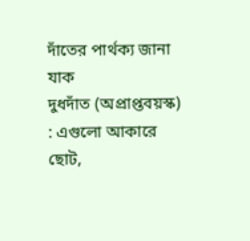দাঁতের পার্থক্য জানা যাক
দুধদাঁত (অপ্রাপ্তবয়স্ক) : এগুলো আকারে ছোট,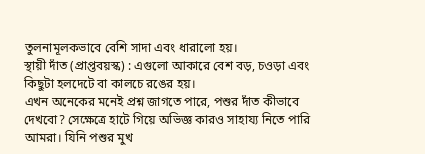তুলনামূলকভাবে বেশি সাদা এবং ধারালো হয়।
স্থায়ী দাঁত (প্রাপ্তবয়স্ক) : এগুলো আকারে বেশ বড়, চওড়া এবং কিছুটা হলদেটে বা কালচে রঙের হয়।
এখন অনেকের মনেই প্রশ্ন জাগতে পারে, পশুর দাঁত কীভাবে দেখবো? সেক্ষেত্রে হাটে গিয়ে অভিজ্ঞ কারও সাহায্য নিতে পারি আমরা। যিনি পশুর মুখ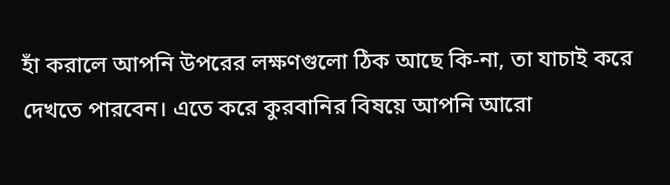হাঁ করালে আপনি উপরের লক্ষণগুলো ঠিক আছে কি-না, তা যাচাই করে দেখতে পারবেন। এতে করে কুরবানির বিষয়ে আপনি আরো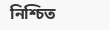নিশ্চিত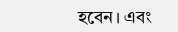হবেন। এবং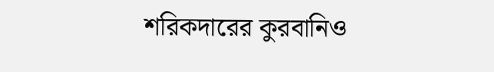শরিকদারের কুরবানিও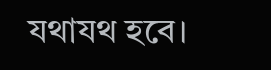যথাযথ হবে।